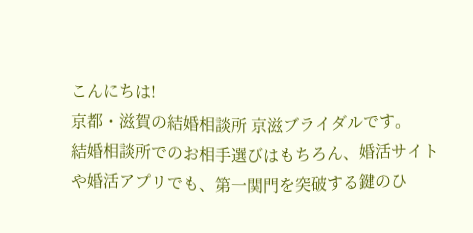こんにちは!
京都・滋賀の結婚相談所 京滋ブライダルです。
結婚相談所でのお相手選びはもちろん、婚活サイトや婚活アプリでも、第一関門を突破する鍵のひ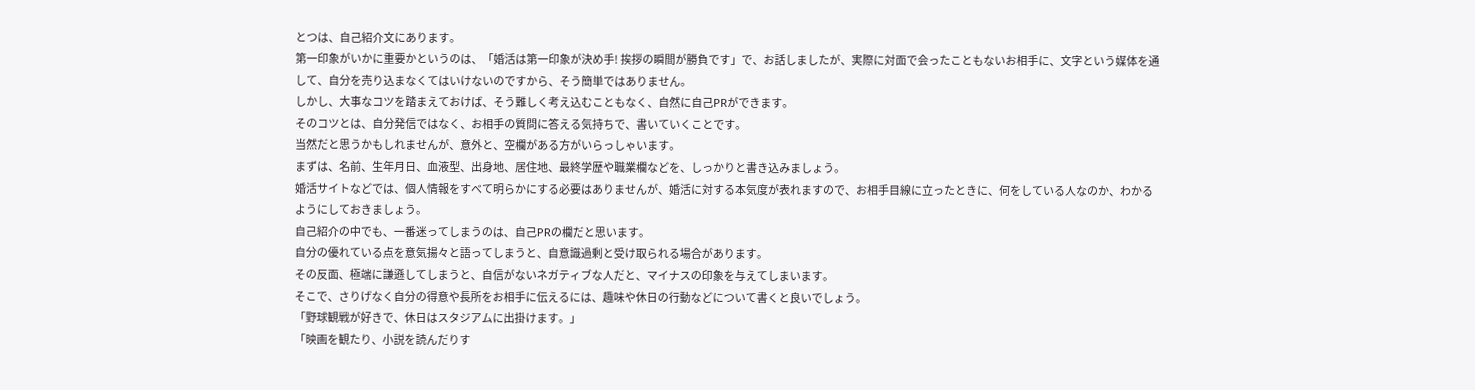とつは、自己紹介文にあります。
第一印象がいかに重要かというのは、「婚活は第一印象が決め手! 挨拶の瞬間が勝負です」で、お話しましたが、実際に対面で会ったこともないお相手に、文字という媒体を通して、自分を売り込まなくてはいけないのですから、そう簡単ではありません。
しかし、大事なコツを踏まえておけば、そう難しく考え込むこともなく、自然に自己PRができます。
そのコツとは、自分発信ではなく、お相手の質問に答える気持ちで、書いていくことです。
当然だと思うかもしれませんが、意外と、空欄がある方がいらっしゃいます。
まずは、名前、生年月日、血液型、出身地、居住地、最終学歴や職業欄などを、しっかりと書き込みましょう。
婚活サイトなどでは、個人情報をすべて明らかにする必要はありませんが、婚活に対する本気度が表れますので、お相手目線に立ったときに、何をしている人なのか、わかるようにしておきましょう。
自己紹介の中でも、一番迷ってしまうのは、自己PRの欄だと思います。
自分の優れている点を意気揚々と語ってしまうと、自意識過剰と受け取られる場合があります。
その反面、極端に謙遜してしまうと、自信がないネガティブな人だと、マイナスの印象を与えてしまいます。
そこで、さりげなく自分の得意や長所をお相手に伝えるには、趣味や休日の行動などについて書くと良いでしょう。
「野球観戦が好きで、休日はスタジアムに出掛けます。」
「映画を観たり、小説を読んだりす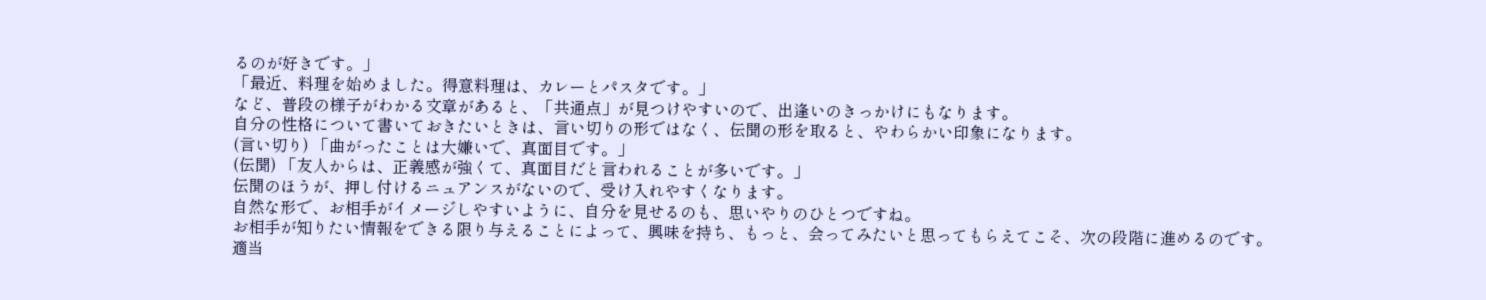るのが好きです。」
「最近、料理を始めました。得意料理は、カレーとパスタです。」
など、普段の様子がわかる文章があると、「共通点」が見つけやすいので、出逢いのきっかけにもなります。
自分の性格について書いておきたいときは、言い切りの形ではなく、伝聞の形を取ると、やわらかい印象になります。
(言い切り) 「曲がったことは大嫌いで、真面目です。」
(伝聞) 「友人からは、正義感が強くて、真面目だと言われることが多いです。」
伝聞のほうが、押し付けるニュアンスがないので、受け入れやすくなります。
自然な形で、お相手がイメージしやすいように、自分を見せるのも、思いやりのひとつですね。
お相手が知りたい情報をできる限り与えることによって、興味を持ち、もっと、会ってみたいと思ってもらえてこそ、次の段階に進めるのです。
適当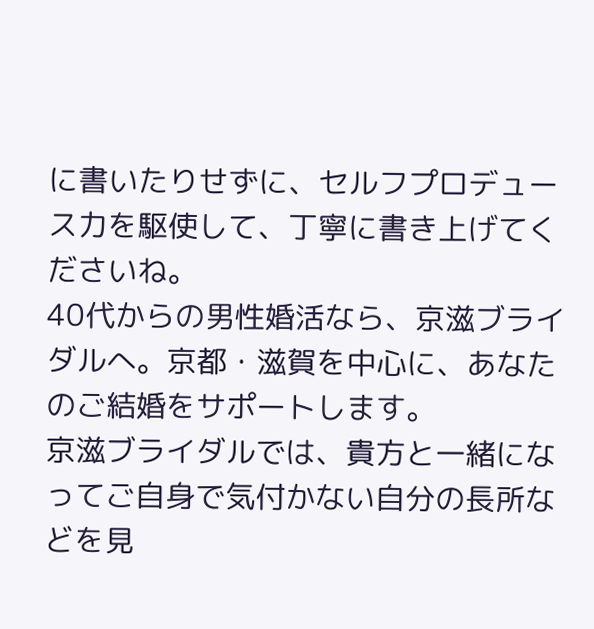に書いたりせずに、セルフプロデュース力を駆使して、丁寧に書き上げてくださいね。
40代からの男性婚活なら、京滋ブライダルへ。京都・滋賀を中心に、あなたのご結婚をサポートします。
京滋ブライダルでは、貴方と一緒になってご自身で気付かない自分の長所などを見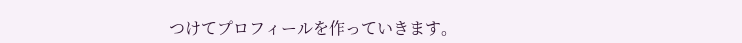つけてプロフィールを作っていきます。